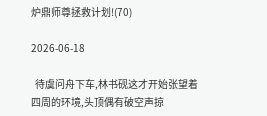炉鼎师尊拯救计划!(70)

2026-06-18

  待虞问舟下车,林书砚这才开始张望着四周的环境,头顶偶有破空声掠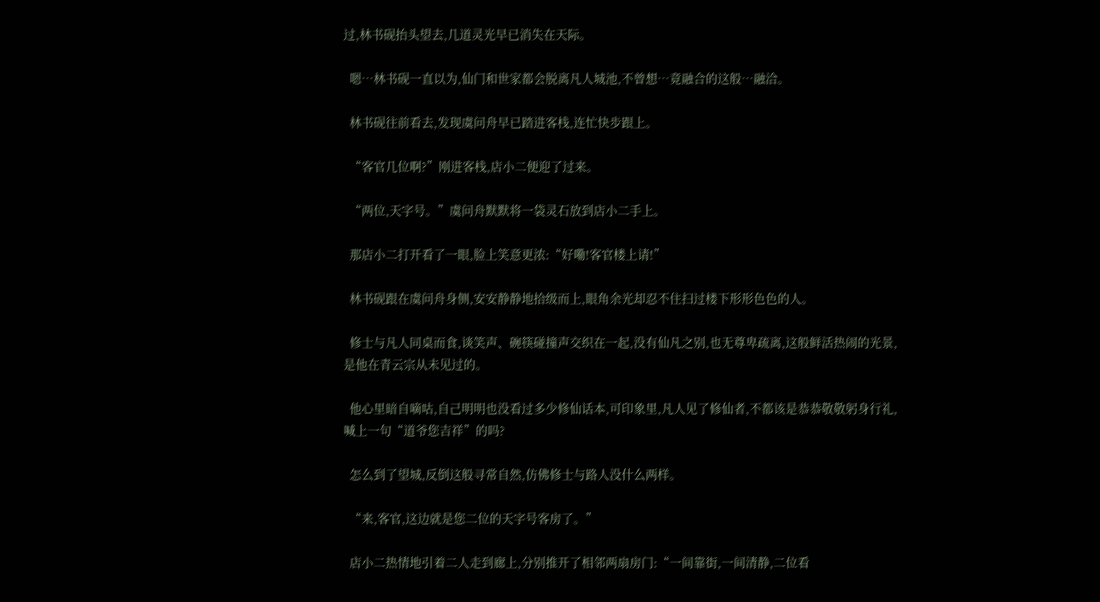过,林书砚抬头望去,几道灵光早已消失在天际。

  嗯…林书砚一直以为,仙门和世家都会脱离凡人城池,不曾想…竟融合的这般…融洽。

  林书砚往前看去,发现虞问舟早已踏进客栈,连忙快步跟上。

  “客官几位啊?”刚进客栈,店小二便迎了过来。

  “两位,天字号。”虞问舟默默将一袋灵石放到店小二手上。

  那店小二打开看了一眼,脸上笑意更浓:“好嘞!客官楼上请!”

  林书砚跟在虞问舟身侧,安安静静地拾级而上,眼角余光却忍不住扫过楼下形形色色的人。

  修士与凡人同桌而食,谈笑声、碗筷碰撞声交织在一起,没有仙凡之别,也无尊卑疏离,这般鲜活热闹的光景,是他在青云宗从未见过的。

  他心里暗自嘀咕,自己明明也没看过多少修仙话本,可印象里,凡人见了修仙者,不都该是恭恭敬敬躬身行礼,喊上一句“道爷您吉祥”的吗?

  怎么到了望城,反倒这般寻常自然,仿佛修士与路人没什么两样。

  “来,客官,这边就是您二位的天字号客房了。”

  店小二热情地引着二人走到廊上,分别推开了相邻两扇房门:“一间靠街,一间清静,二位看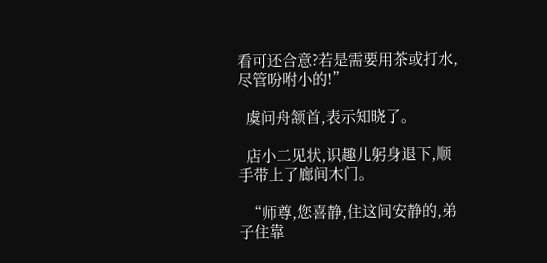看可还合意?若是需要用茶或打水,尽管吩咐小的!”

  虞问舟颔首,表示知晓了。

  店小二见状,识趣儿躬身退下,顺手带上了廊间木门。

  “师尊,您喜静,住这间安静的,弟子住靠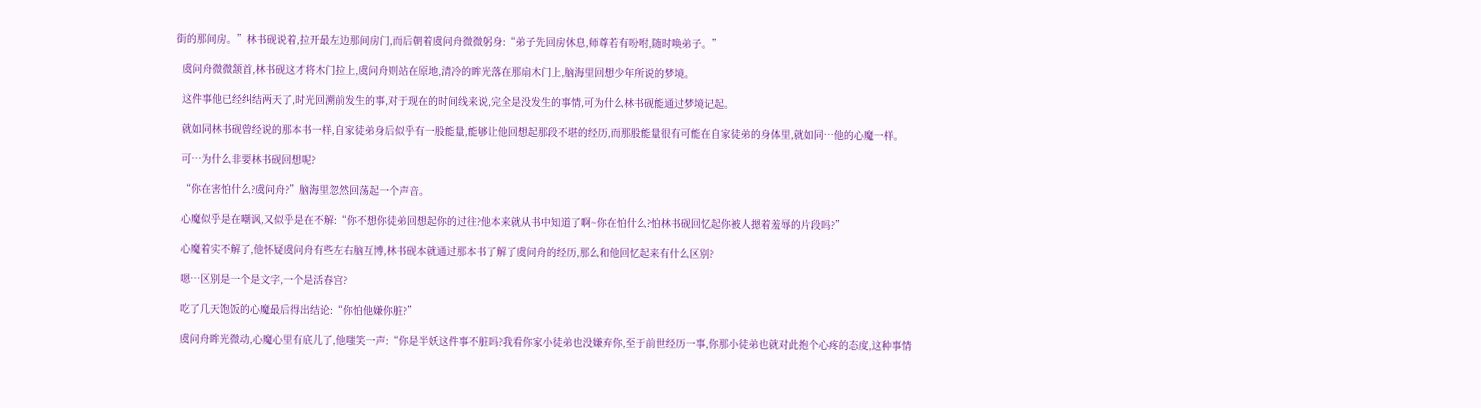街的那间房。”林书砚说着,拉开最左边那间房门,而后朝着虞问舟微微躬身:“弟子先回房休息,师尊若有吩咐,随时唤弟子。”

  虞问舟微微颔首,林书砚这才将木门拉上,虞问舟则站在原地,清冷的眸光落在那扇木门上,脑海里回想少年所说的梦境。

  这件事他已经纠结两天了,时光回溯前发生的事,对于现在的时间线来说,完全是没发生的事情,可为什么林书砚能通过梦境记起。

  就如同林书砚曾经说的那本书一样,自家徒弟身后似乎有一股能量,能够让他回想起那段不堪的经历,而那股能量很有可能在自家徒弟的身体里,就如同…他的心魔一样。

  可…为什么非要林书砚回想呢?

  “你在害怕什么?虞问舟?”脑海里忽然回荡起一个声音。

  心魔似乎是在嘲讽,又似乎是在不解:“你不想你徒弟回想起你的过往?他本来就从书中知道了啊~你在怕什么?怕林书砚回忆起你被人摁着羞辱的片段吗?”

  心魔着实不解了,他怀疑虞问舟有些左右脑互博,林书砚本就通过那本书了解了虞问舟的经历,那么和他回忆起来有什么区别?

  嗯…区别是一个是文字,一个是活春宫?

  吃了几天饱饭的心魔最后得出结论:“你怕他嫌你脏?”

  虞问舟眸光微动,心魔心里有底儿了,他嗤笑一声:“你是半妖这件事不脏吗?我看你家小徒弟也没嫌弃你,至于前世经历一事,你那小徒弟也就对此抱个心疼的态度,这种事情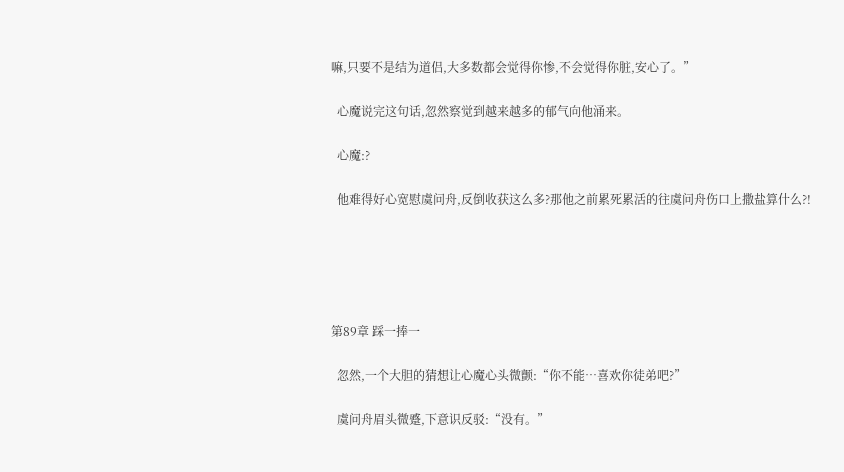嘛,只要不是结为道侣,大多数都会觉得你惨,不会觉得你脏,安心了。”

  心魔说完这句话,忽然察觉到越来越多的郁气向他涌来。

  心魔:?

  他难得好心宽慰虞问舟,反倒收获这么多?那他之前累死累活的往虞问舟伤口上撒盐算什么?!





第89章 踩一捧一

  忽然,一个大胆的猜想让心魔心头微颤:“你不能…喜欢你徒弟吧?”

  虞问舟眉头微蹙,下意识反驳:“没有。”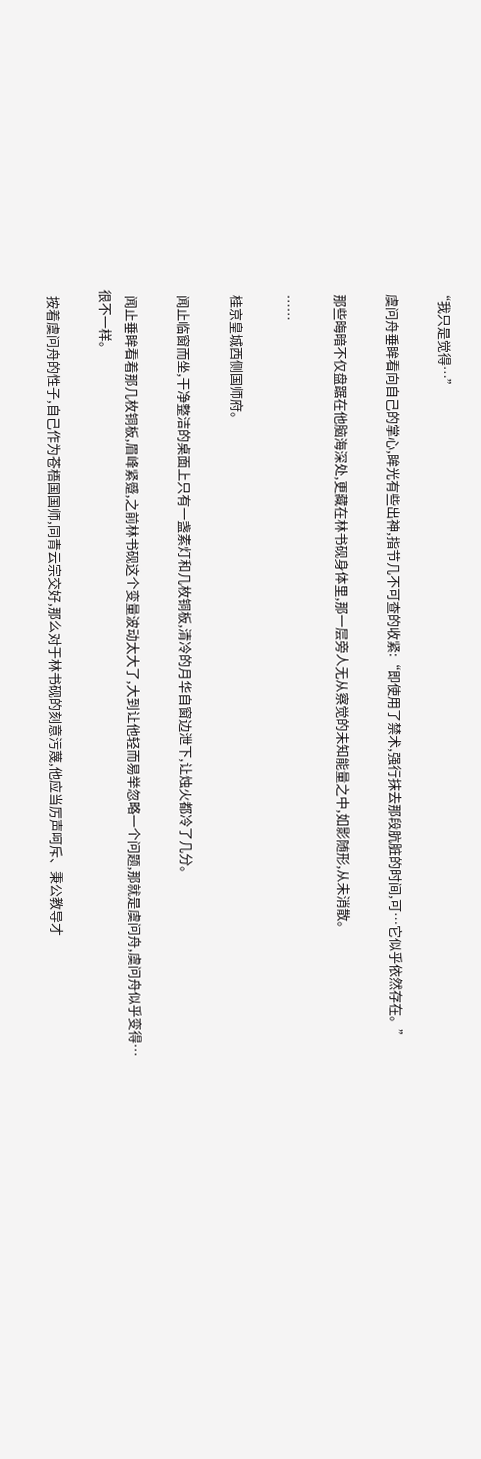“我只是觉得…”

  虞问舟垂眸看向自己的掌心,眸光有些出神,指节几不可查的收紧:“即使用了禁术,强行抹去那段肮脏的时间,可…它似乎依然存在。”

  那些晦暗不仅盘踞在他脑海深处,更藏在林书砚身体里,那一层旁人无从察觉的未知能量之中,如影随形,从未消散。

  ……

  桂京皇城西侧国师府。

  闻止临窗而坐,干净整洁的桌面上只有一盏素灯和几枚铜板,清冷的月华自窗边泄下,让烛火都冷了几分。

  闻止垂眸看着那几枚铜板,眉峰紧蹙,之前林书砚这个变量波动太大了,大到让他轻而易举忽略一个问题,那就是虞问舟,虞问舟似乎变得…很不一样。

  按着虞问舟的性子,自己作为苍梧国国师,同青云宗交好,那么对于林书砚的刻意污蔑,他应当厉声呵斥、秉公教导才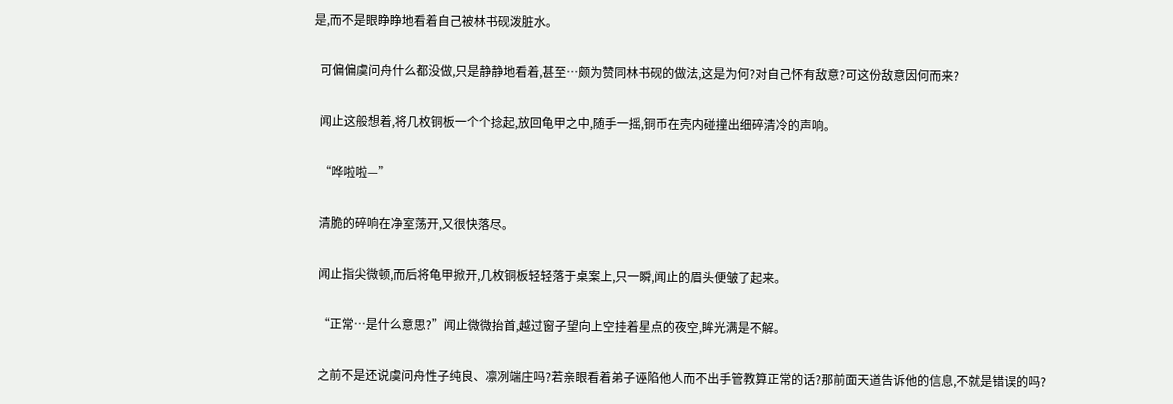是,而不是眼睁睁地看着自己被林书砚泼脏水。

  可偏偏虞问舟什么都没做,只是静静地看着,甚至…颇为赞同林书砚的做法,这是为何?对自己怀有敌意?可这份敌意因何而来?

  闻止这般想着,将几枚铜板一个个捻起,放回龟甲之中,随手一摇,铜币在壳内碰撞出细碎清冷的声响。

  “哗啦啦—”

  清脆的碎响在净室荡开,又很快落尽。

  闻止指尖微顿,而后将龟甲掀开,几枚铜板轻轻落于桌案上,只一瞬,闻止的眉头便皱了起来。

  “正常…是什么意思?”闻止微微抬首,越过窗子望向上空挂着星点的夜空,眸光满是不解。

  之前不是还说虞问舟性子纯良、凛冽端庄吗?若亲眼看着弟子诬陷他人而不出手管教算正常的话?那前面天道告诉他的信息,不就是错误的吗?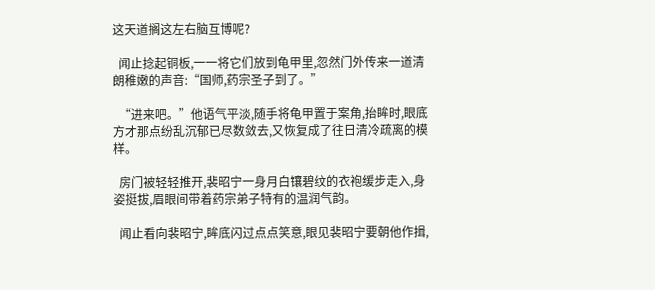这天道搁这左右脑互博呢?

  闻止捻起铜板,一一将它们放到龟甲里,忽然门外传来一道清朗稚嫩的声音:“国师,药宗圣子到了。”

  “进来吧。”他语气平淡,随手将龟甲置于案角,抬眸时,眼底方才那点纷乱沉郁已尽数敛去,又恢复成了往日清冷疏离的模样。

  房门被轻轻推开,裴昭宁一身月白镶碧纹的衣袍缓步走入,身姿挺拔,眉眼间带着药宗弟子特有的温润气韵。

  闻止看向裴昭宁,眸底闪过点点笑意,眼见裴昭宁要朝他作揖,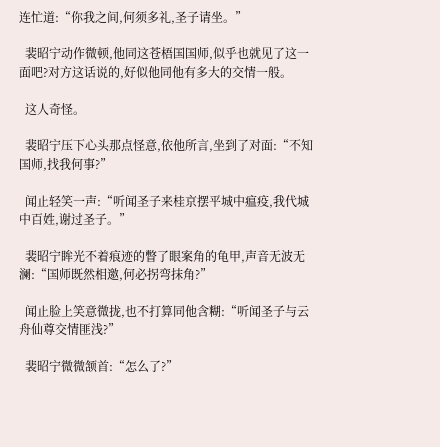连忙道:“你我之间,何须多礼,圣子请坐。”

  裴昭宁动作微顿,他同这苍梧国国师,似乎也就见了这一面吧?对方这话说的,好似他同他有多大的交情一般。

  这人奇怪。

  裴昭宁压下心头那点怪意,依他所言,坐到了对面:“不知国师,找我何事?”

  闻止轻笑一声:“听闻圣子来桂京摆平城中瘟疫,我代城中百姓,谢过圣子。”

  裴昭宁眸光不着痕迹的瞥了眼案角的龟甲,声音无波无澜:“国师既然相邀,何必拐弯抹角?”

  闻止脸上笑意微拢,也不打算同他含糊:“听闻圣子与云舟仙尊交情匪浅?”

  裴昭宁微微颔首:“怎么了?”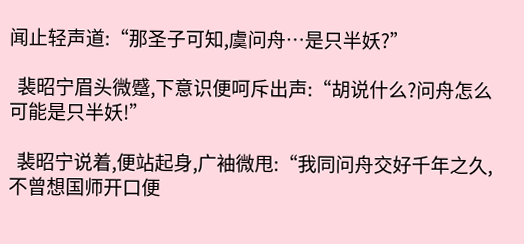闻止轻声道:“那圣子可知,虞问舟…是只半妖?”

  裴昭宁眉头微蹙,下意识便呵斥出声:“胡说什么?问舟怎么可能是只半妖!”

  裴昭宁说着,便站起身,广袖微甩:“我同问舟交好千年之久,不曾想国师开口便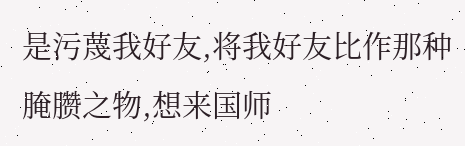是污蔑我好友,将我好友比作那种腌臜之物,想来国师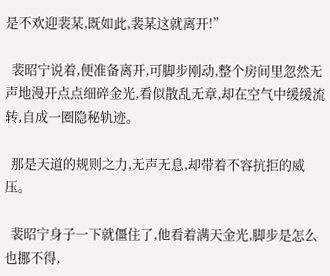是不欢迎裴某,既如此,裴某这就离开!”

  裴昭宁说着,便准备离开,可脚步刚动,整个房间里忽然无声地漫开点点细碎金光,看似散乱无章,却在空气中缓缓流转,自成一圈隐秘轨迹。

  那是天道的规则之力,无声无息,却带着不容抗拒的威压。

  裴昭宁身子一下就僵住了,他看着满天金光,脚步是怎么也挪不得,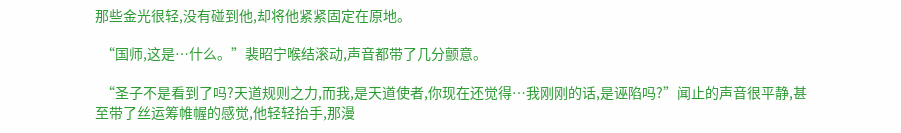那些金光很轻,没有碰到他,却将他紧紧固定在原地。

  “国师,这是…什么。”裴昭宁喉结滚动,声音都带了几分颤意。

  “圣子不是看到了吗?天道规则之力,而我,是天道使者,你现在还觉得…我刚刚的话,是诬陷吗?”闻止的声音很平静,甚至带了丝运筹帷幄的感觉,他轻轻抬手,那漫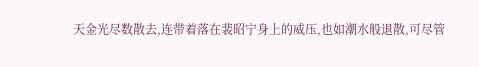天金光尽数散去,连带着落在裴昭宁身上的威压,也如潮水般退散,可尽管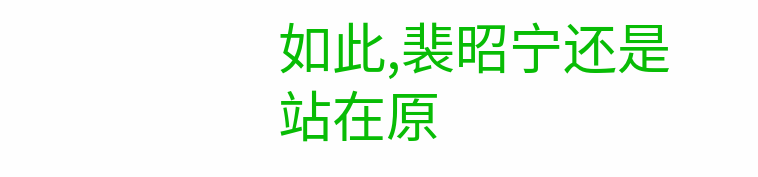如此,裴昭宁还是站在原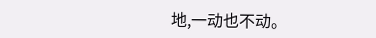地,一动也不动。